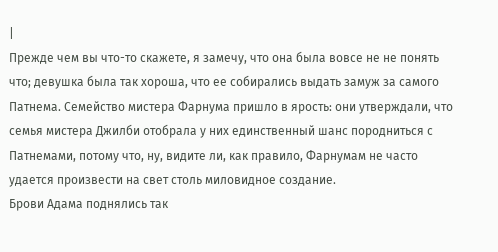|
Прежде чем вы что-то скажете, я замечу, что она была вовсе не не понять что; девушка была так хороша, что ее собирались выдать замуж за самого Патнема. Семейство мистера Фарнума пришло в ярость: они утверждали, что семья мистера Джилби отобрала у них единственный шанс породниться с Патнемами, потому что, ну, видите ли, как правило, Фарнумам не часто удается произвести на свет столь миловидное создание.
Брови Адама поднялись так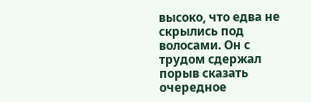высоко, что едва не скрылись под волосами. Он с трудом сдержал порыв сказать очередное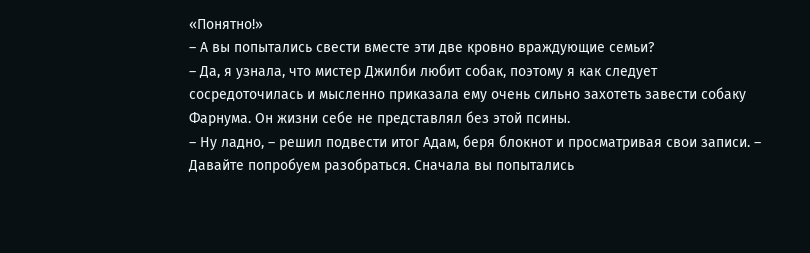«Понятно!»
– А вы попытались свести вместе эти две кровно враждующие семьи?
– Да, я узнала, что мистер Джилби любит собак, поэтому я как следует сосредоточилась и мысленно приказала ему очень сильно захотеть завести собаку Фарнума. Он жизни себе не представлял без этой псины.
– Ну ладно, – решил подвести итог Адам, беря блокнот и просматривая свои записи. – Давайте попробуем разобраться. Сначала вы попытались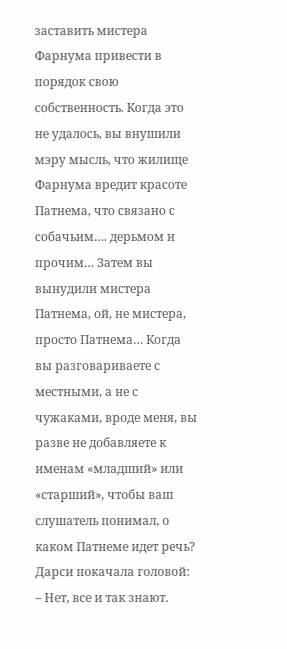заставить мистера Фарнума привести в порядок свою собственность. Когда это не удалось, вы внушили мэру мысль, что жилище Фарнума вредит красоте Патнема, что связано с собачьим…. дерьмом и прочим… Затем вы вынудили мистера Патнема, ой, не мистера, просто Патнема… Когда вы разговариваете с местными, а не с чужаками, вроде меня, вы разве не добавляете к именам «младший» или «старший», чтобы ваш слушатель понимал, о каком Патнеме идет речь?
Дарси покачала головой:
– Нет, все и так знают.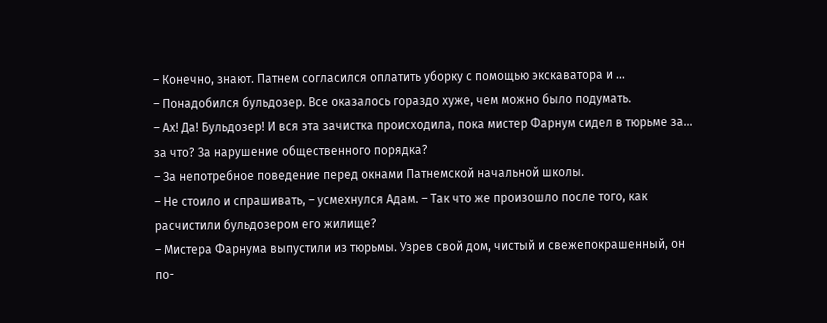– Конечно, знают. Патнем согласился оплатить уборку с помощью экскаватора и …
– Понадобился бульдозер. Все оказалось гораздо хуже, чем можно было подумать.
– Ах! Да! Бульдозер! И вся эта зачистка происходила, пока мистер Фарнум сидел в тюрьме за… за что? За нарушение общественного порядка?
– За непотребное поведение перед окнами Патнемской начальной школы.
– Не стоило и спрашивать, – усмехнулся Адам. – Так что же произошло после того, как расчистили бульдозером его жилище?
– Мистера Фарнума выпустили из тюрьмы. Узрев свой дом, чистый и свежепокрашенный, он по-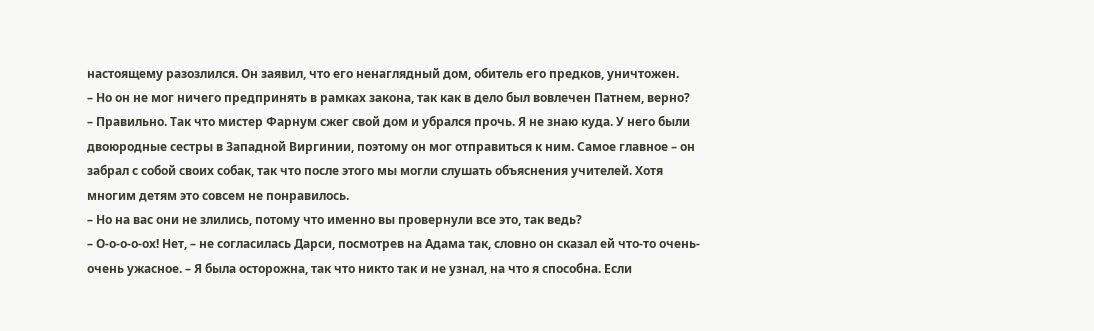настоящему разозлился. Он заявил, что его ненаглядный дом, обитель его предков, уничтожен.
– Но он не мог ничего предпринять в рамках закона, так как в дело был вовлечен Патнем, верно?
– Правильно. Так что мистер Фарнум сжег свой дом и убрался прочь. Я не знаю куда. У него были двоюродные сестры в Западной Виргинии, поэтому он мог отправиться к ним. Самое главное – он забрал с собой своих собак, так что после этого мы могли слушать объяснения учителей. Хотя многим детям это совсем не понравилось.
– Но на вас они не злились, потому что именно вы провернули все это, так ведь?
– О-о-о-о-ох! Нет, – не согласилась Дарси, посмотрев на Адама так, словно он сказал ей что-то очень-очень ужасное. – Я была осторожна, так что никто так и не узнал, на что я способна. Если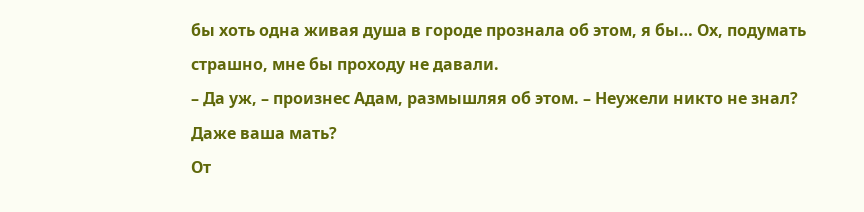бы хоть одна живая душа в городе прознала об этом, я бы… Ох, подумать страшно, мне бы проходу не давали.
– Да уж, – произнес Адам, размышляя об этом. – Неужели никто не знал? Даже ваша мать?
От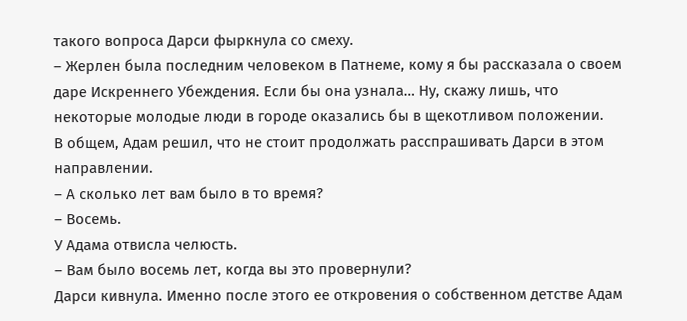такого вопроса Дарси фыркнула со смеху.
– Жерлен была последним человеком в Патнеме, кому я бы рассказала о своем даре Искреннего Убеждения. Если бы она узнала… Ну, скажу лишь, что некоторые молодые люди в городе оказались бы в щекотливом положении.
В общем, Адам решил, что не стоит продолжать расспрашивать Дарси в этом направлении.
– А сколько лет вам было в то время?
– Восемь.
У Адама отвисла челюсть.
– Вам было восемь лет, когда вы это провернули?
Дарси кивнула. Именно после этого ее откровения о собственном детстве Адам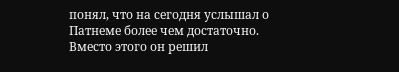понял, что на сегодня услышал о Патнеме более чем достаточно. Вместо этого он решил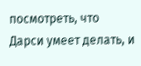посмотреть, что Дарси умеет делать, и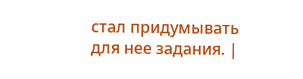стал придумывать для нее задания. |